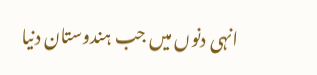انہی دنوں میں جب ہندوستان دنیا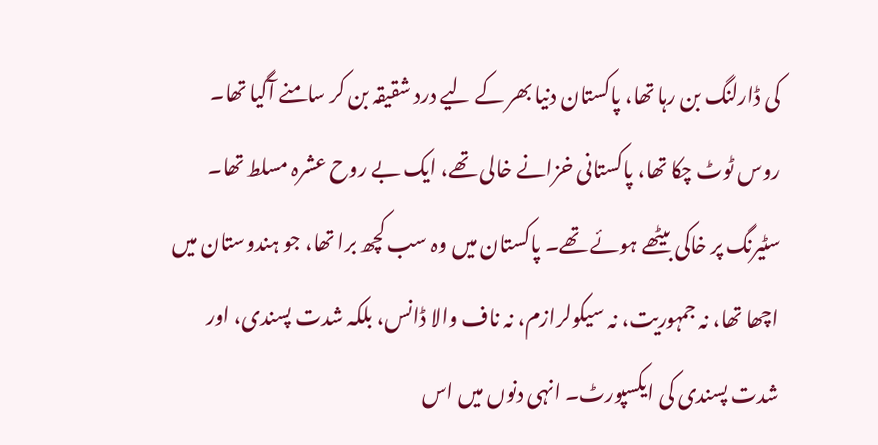کی ڈارلنگ بن رہا تھا، پاکستان دنیا بھر کے لیے درد شقیقہ بن کر سامنے آگیا تھا۔ روس ٹوٹ چکا تھا، پاکستانی خزانے خالی تھے، ایک بے روح عشرہ مسلط تھا۔ سٹیرنگ پر خاکی بیٹھے ہوئے تھے۔ پاکستان میں وہ سب کچھ برا تھا، جو ہندوستان میں اچھا تھا، نہ جمہوریت، نہ سیکولرازم، نہ ناف والا ڈانس، بلکہ شدت پسندی، اور شدت پسندی کی ایکسپورٹ۔ انہی دنوں میں اس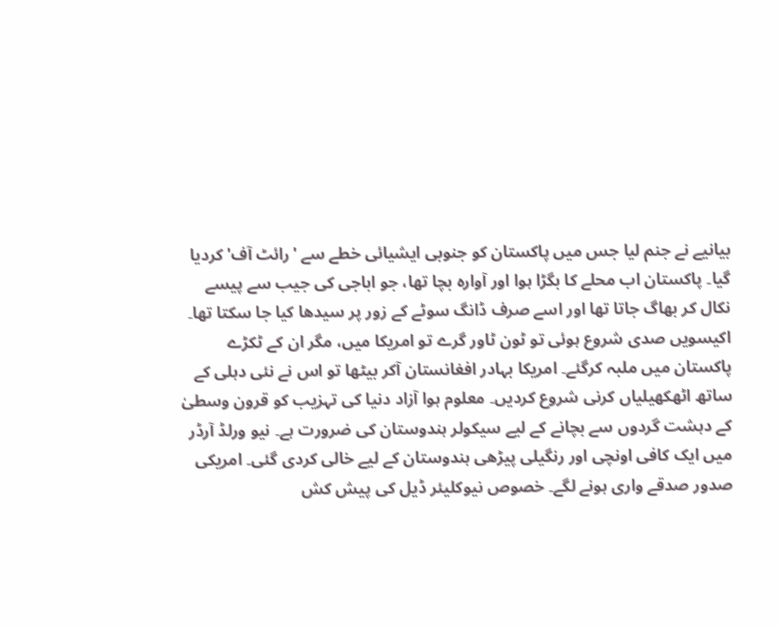بیانیے نے جنم لیا جس میں پاکستان کو جنوبی ایشیائی خطے سے 'رائٹ آف' کردیا گیا۔ پاکستان اب محلے کا بگڑا ہوا اور آوارہ بچا تھا، جو اباجی کی جیب سے پیسے نکال کر بھاگ جاتا تھا اور اسے صرف ڈانگ سوٹے کے زور پر سیدھا کیا جا سکتا تھا۔
اکیسویں صدی شروع ہوئی تو ٹون ٹاور گرے تو امریکا میں، مگر ان کے ٹکڑے پاکستان میں ملبہ کرگئے۔ امریکا بہادر افغانستان آکر بیٹھا تو اس نے نئی دہلی کے ساتھ اٹھکھیلیاں کرنی شروع کردیں۔ معلوم ہوا آزاد دنیا کی تہزیب کو قرون وسطیٰ کے دہشت گردوں سے بچانے کے لیے سیکولر ہندوستان کی ضرورت ہے۔ نیو ورلڈ آرڈر میں ایک کافی اونچی اور رنگیلی پیڑھی ہندوستان کے لیے خالی کردی گئی۔ امریکی صدور صدقے واری ہونے لگے۔ خصوص نیوکلیئر ڈیل کی پیش کش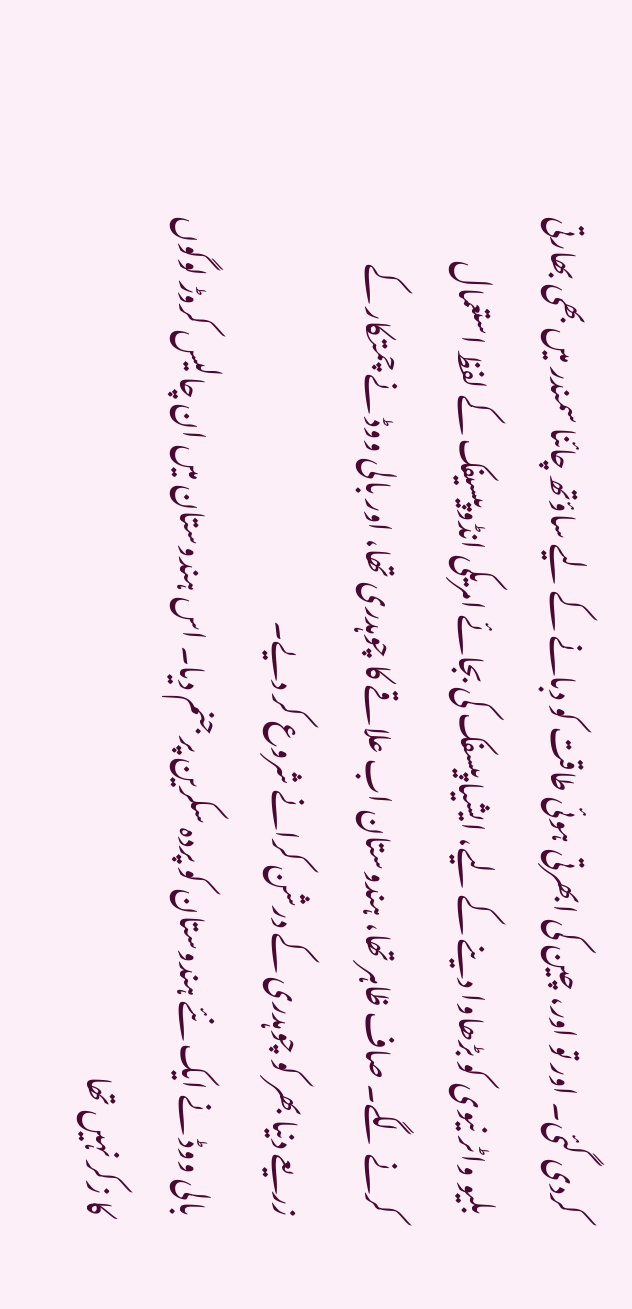کردی گئی۔ اور تو اور، چین کی ابھرتی ہوئی طاقت کو دبانے کے لیے ساؤتھ چائنا سمندر میں بھی بھارتی بلیو واٹر نیوی کو بڑھاوا دینے کے لیے، ایشیا پیسفک کی بجائے امریکی انڈوپیسیفک کے لفظ استعمال کرنے لگے۔ صاف ظاہر تھا، ہندوستان اب علاقے کا چوہدری تھا، اور بالی ووڈ نے چمتکار کے زریعے دنیا بھر کو چوہدری کے درشن کرانے شروع کر دیے۔
بالی ووڈ نے ایک نئے ہندوستان کو پردہ سکرین پر جنم دیا۔ اس ہندوستان میں ان چالیس کروڑ لوگوں کا زکر نہیں تھا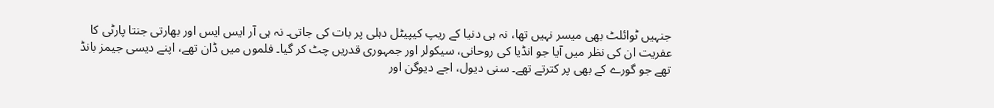جنہیں ٹوائلٹ بھی میسر نہیں تھا، نہ ہی دنیا کے ریپ کیپیٹل دہلی پر بات کی جاتی۔ نہ ہی آر ایس ایس اور بھارتی جنتا پارٹی کا عفریت ان کی نظر میں آیا جو انڈیا کی روحانی، سیکولر اور جمہوری قدریں چٹ کر گیا۔ فلموں میں ڈان تھے، اپنے دیسی جیمز بانڈ تھے جو گورے کے بھی پر کترتے تھے۔ سنی دیول، اجے دیوگن اور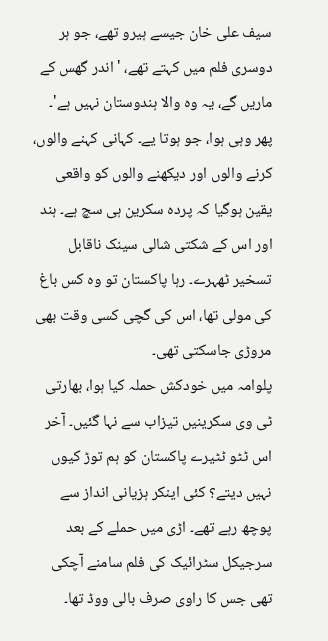سیف علی خان جیسے ہیرو تھے، جو ہر دوسری فلم میں کہتے تھے، 'اندر گھس کے ماریں گے، یہ وہ والا ہندوستان نہیں ہے'۔ پھر وہی ہوا، جو ہوتا یے۔ کہانی کہنے والوں، کرنے والوں اور دیکھنے والوں کو واقعی یقین ہوگیا کہ پردہ سکرین ہی سچ ہے۔ ہند اور اس کے شکتی شالی سینک ناقابل تسخیر ٹھہرے۔ رہا پاکستان تو وہ کس باغ کی مولی تھا، اس کی گچی کسی وقت بھی مروڑی جاسکتی تھی۔
پلوامہ میں خودکش حملہ کیا ہوا، بھارتی ٹی وی سکرینیں تیزاب سے نہا گئیں۔ آخر اس ٹٹو ٹٹیرے پاکستان کو ہم توڑ کیوں نہیں دیتے؟ کئی اینکر ہزیانی انداز سے پوچھ رہے تھے۔ اڑی میں حملے کے بعد سرجیکل سٹرائیک کی فلم سامنے آچکی تھی جس کا راوی صرف بالی ووڈ تھا۔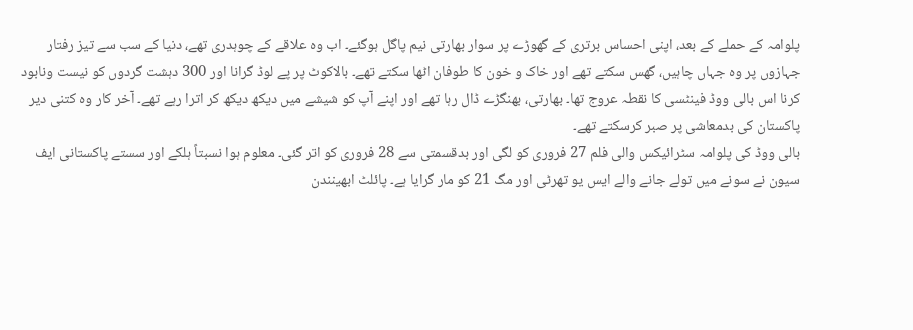پلوامہ کے حملے کے بعد، اپنی احساس برتری کے گھوڑے پر سوار بھارتی نیم پاگل ہوگئے۔ اب وہ علاقے کے چوہدری تھے، دنیا کے سب سے تیز رفتار جہازوں پر وہ جہاں چاہیں، گھس سکتے تھے اور خاک و خون کا طوفان اٹھا سکتے تھے۔ بالاکوٹ پر پے لوڈ گرانا اور 300 دہشت گردوں کو نیست ونابود کرنا اس بالی ووڈ فینٹسی کا نقطہ عروج تھا۔ بھارتی، بھنگڑے ڈال رہا تھے اور اپنے آپ کو شیشے میں دیکھ دیکھ کر اترا رہے تھے۔ آخر کار وہ کتنی دیر پاکستان کی بدمعاشی پر صبر کرسکتے تھے۔
بالی ووڈ کی پلوامہ سٹرائیکس والی فلم 27 فروری کو لگی اور بدقسمتی سے 28 فروری کو اتر گئی۔ معلوم ہوا نسبتاً ہلکے اور سستے پاکستانی ایف سیون نے سونے میں تولے جانے والے ایس یو تھرٹی اور مگ 21 کو مار گرایا ہے۔ پائلٹ ابھینندن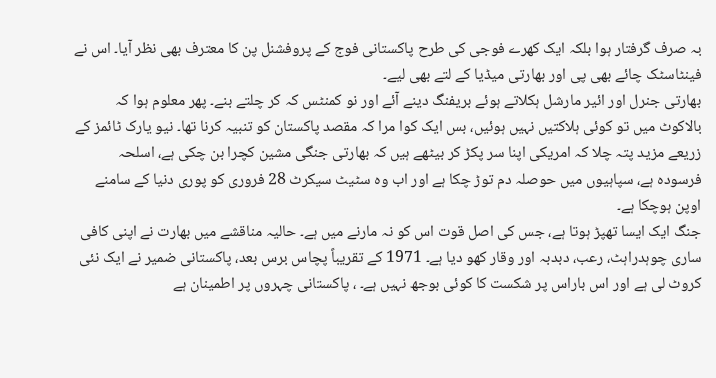بہ صرف گرفتار ہوا بلکہ ایک کھرے فوجی کی طرح پاکستانی فوج کے پروفشنل پن کا معترف بھی نظر آیا۔ اس نے فینٹاسٹک چائے بھی پی اور بھارتی میڈیا کے لتے بھی لیے۔
بھارتی جنرل اور ائیر مارشل ہکلاتے ہوئے بریفنگ دینے آئے اور نو کمنٹس کہ کر چلتے بنے۔ پھر معلوم ہوا کہ بالاکوٹ میں تو کوئی ہلاکتیں نہیں ہوئیں، بس ایک کوا مرا کہ مقصد پاکستان کو تنبیہ کرنا تھا۔ نیو یارک ٹائمز کے زریعے مزید پتہ چلا کہ امریکی اپنا سر پکڑ کر بیٹھے ہیں کہ بھارتی جنگی مشین کچرا بن چکی ہے، اسلحہ فرسودہ ہے، سپاہیوں میں حوصلہ دم توڑ چکا ہے اور اب وہ سٹیٹ سیکرٹ 28 فروری کو پوری دنیا کے سامنے اوپن ہوچکا ہے۔
جنگ ایک ایسا تھپڑ ہوتا ہے، جس کی اصل قوت اس کو نہ مارنے میں ہے۔ حالیہ مناقشے میں بھارت نے اپنی کافی ساری چوہدراہٹ، رعب، دبدبہ اور وقار کھو دیا ہے۔ 1971 کے تقریباً پچاس برس بعد، پاکستانی ضمیر نے ایک نئی کروٹ لی ہے اور اس باراس پر شکست کا کوئی بوجھ نہیں ہے۔ ، پاکستانی چہروں پر اطمینان ہے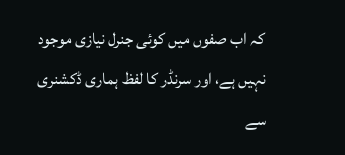کہ اب صفوں میں کوئی جنرل نیازی موجود نہیں ہے، اور سرنڈر کا لفظ ہماری ڈکشنری سے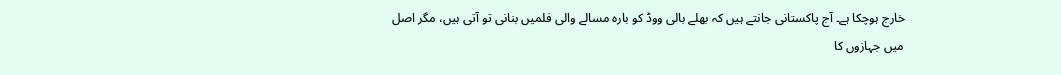خارج ہوچکا ہے۔ آج پاکستانی جانتے ہیں کہ بھلے بالی ووڈ کو بارہ مسالے والی فلمیں بنانی تو آتی ہیں، مگر اصل میں جہازوں کا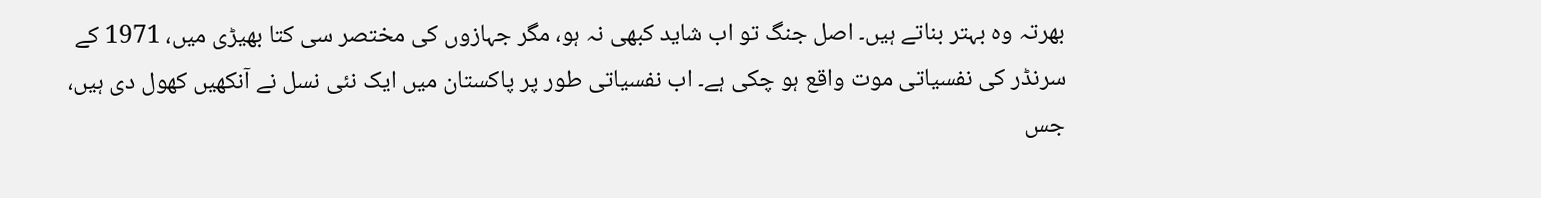بھرتہ وہ بہتر بناتے ہیں۔ اصل جنگ تو اب شاید کبھی نہ ہو، مگر جہازوں کی مختصر سی کتا بھیڑی میں، 1971 کے سرنڈر کی نفسیاتی موت واقع ہو چکی ہے۔ اب نفسیاتی طور پر پاکستان میں ایک نئی نسل نے آنکھیں کھول دی ہیں، جس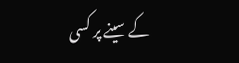کے سینے پر کسی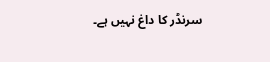سرنڈر کا داغ نہیں ہے۔